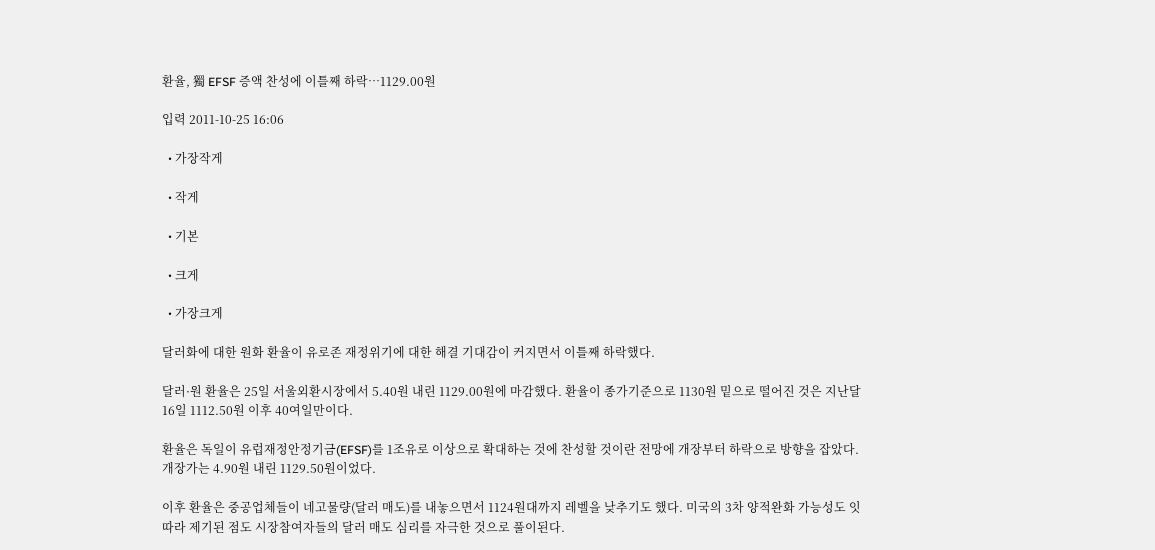환율, 獨 EFSF 증액 찬성에 이틀째 하락…1129.00원

입력 2011-10-25 16:06

  • 가장작게

  • 작게

  • 기본

  • 크게

  • 가장크게

달러화에 대한 원화 환율이 유로존 재정위기에 대한 해결 기대감이 커지면서 이틀째 하락했다.

달러·원 환율은 25일 서울외환시장에서 5.40원 내린 1129.00원에 마감했다. 환율이 종가기준으로 1130원 밑으로 떨어진 것은 지난달 16일 1112.50원 이후 40여일만이다.

환율은 독일이 유럽재정안정기금(EFSF)를 1조유로 이상으로 확대하는 것에 찬성할 것이란 전망에 개장부터 하락으로 방향을 잡았다. 개장가는 4.90원 내린 1129.50원이었다.

이후 환율은 중공업체들이 네고물량(달러 매도)를 내놓으면서 1124원대까지 레벨을 낮추기도 했다. 미국의 3차 양적완화 가능성도 잇따라 제기된 점도 시장참여자들의 달러 매도 심리를 자극한 것으로 풀이된다.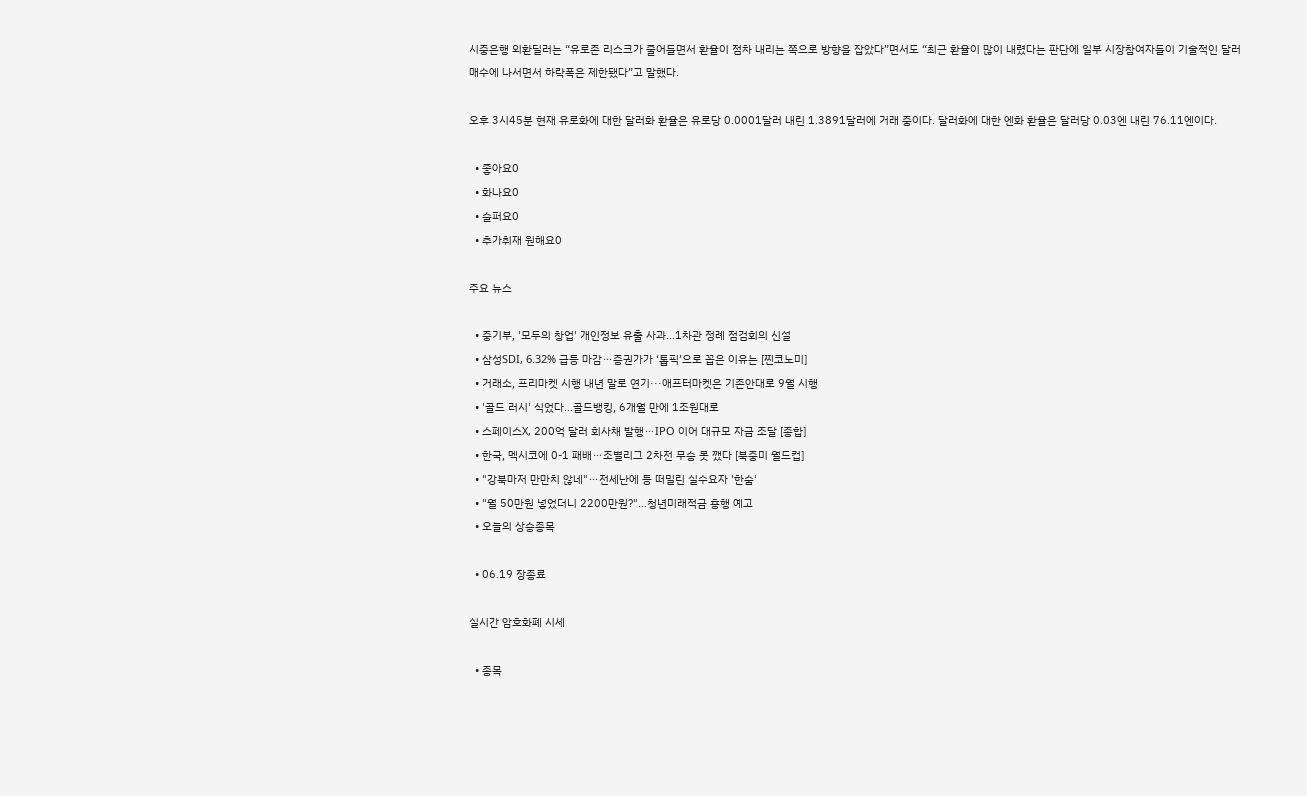시중은행 외환딜러는 “유로존 리스크가 줄어들면서 환율이 점차 내리는 쪽으로 방향을 잡았다”면서도 “최근 환율이 많이 내렸다는 판단에 일부 시장참여자들이 기술적인 달러 매수에 나서면서 하락폭은 제한됐다”고 말했다.

오후 3시45분 현재 유로화에 대한 달러화 환율은 유로당 0.0001달러 내린 1.3891달러에 거래 중이다. 달러화에 대한 엔화 환율은 달러당 0.03엔 내린 76.11엔이다.

  • 좋아요0
  • 화나요0
  • 슬퍼요0
  • 추가취재 원해요0

주요 뉴스

  • 중기부, '모두의 창업' 개인정보 유출 사과...1차관 정례 점검회의 신설
  • 삼성SDI, 6.32% 급등 마감⋯증권가가 ‘톱픽’으로 꼽은 이유는 [찐코노미]
  • 거래소, 프리마켓 시행 내년 말로 연기···애프터마켓은 기존안대로 9월 시행
  • '골드 러시' 식었다…골드뱅킹, 6개월 만에 1조원대로
  • 스페이스X, 200억 달러 회사채 발행⋯IPO 이어 대규모 자금 조달 [종합]
  • 한국, 멕시코에 0-1 패배⋯조별리그 2차전 무승 못 깼다 [북중미 월드컵]
  • "강북마저 만만치 않네"⋯전세난에 등 떠밀린 실수요자 '한숨'
  • "월 50만원 넣었더니 2200만원?"…청년미래적금 흥행 예고
  • 오늘의 상승종목

  • 06.19 장종료

실시간 암호화폐 시세

  • 종목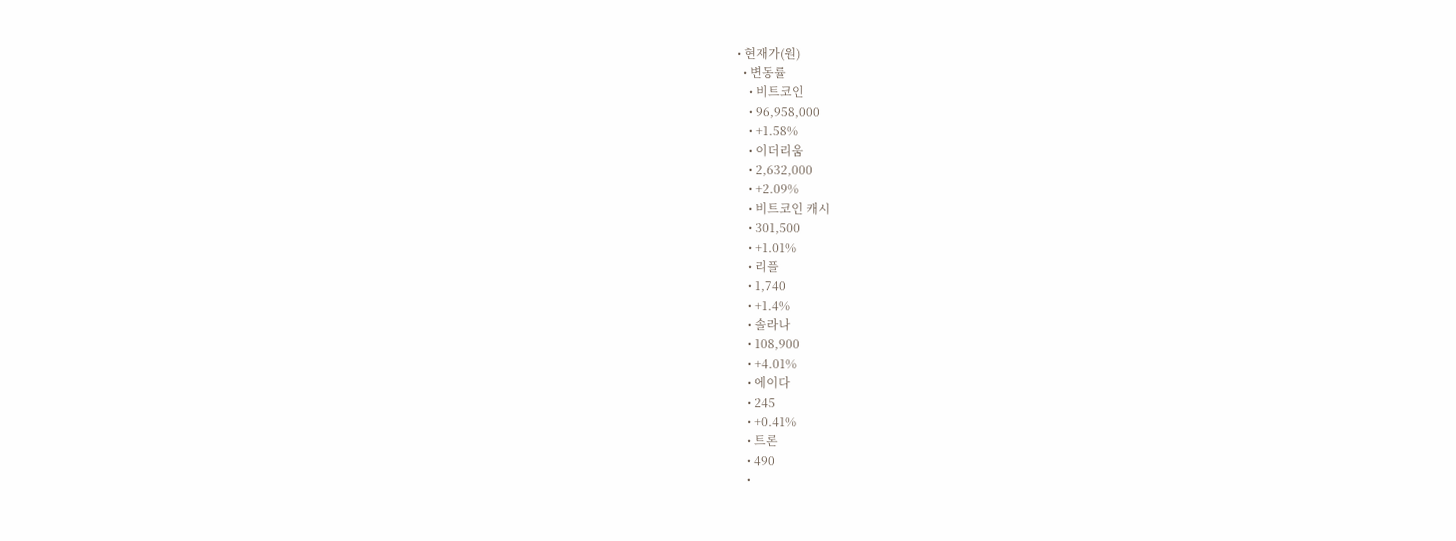• 현재가(원)
  • 변동률
    • 비트코인
    • 96,958,000
    • +1.58%
    • 이더리움
    • 2,632,000
    • +2.09%
    • 비트코인 캐시
    • 301,500
    • +1.01%
    • 리플
    • 1,740
    • +1.4%
    • 솔라나
    • 108,900
    • +4.01%
    • 에이다
    • 245
    • +0.41%
    • 트론
    • 490
    •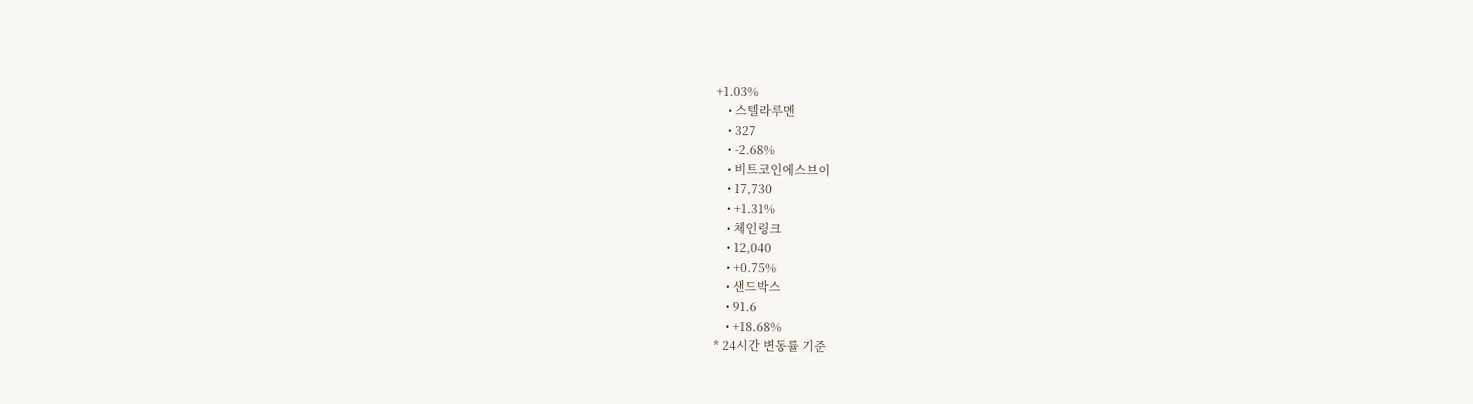+1.03%
    • 스텔라루멘
    • 327
    • -2.68%
    • 비트코인에스브이
    • 17,730
    • +1.31%
    • 체인링크
    • 12,040
    • +0.75%
    • 샌드박스
    • 91.6
    • +18.68%
* 24시간 변동률 기준